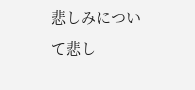悲しみについて悲し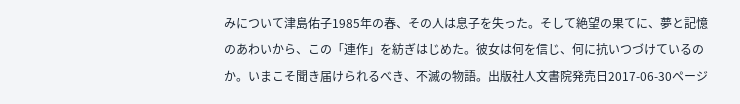みについて津島佑子1985年の春、その人は息子を失った。そして絶望の果てに、夢と記憶のあわいから、この「連作」を紡ぎはじめた。彼女は何を信じ、何に抗いつづけているのか。いまこそ聞き届けられるべき、不滅の物語。出版社人文書院発売日2017-06-30ページ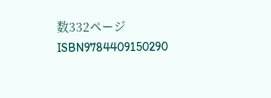数332ページISBN9784409150290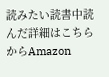読みたい読書中読んだ詳細はこちらからAmazon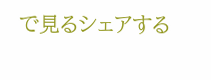で見るシェアする